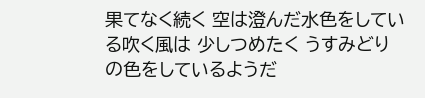果てなく続く 空は澄んだ水色をしている吹く風は 少しつめたく うすみどりの色をしているようだ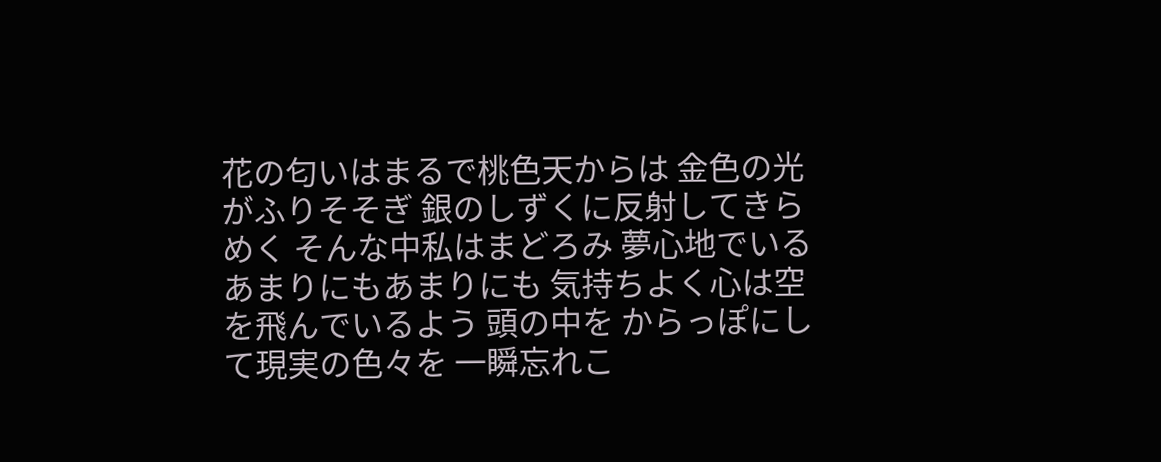花の匂いはまるで桃色天からは 金色の光がふりそそぎ 銀のしずくに反射してきらめく そんな中私はまどろみ 夢心地でいるあまりにもあまりにも 気持ちよく心は空を飛んでいるよう 頭の中を からっぽにして現実の色々を 一瞬忘れこ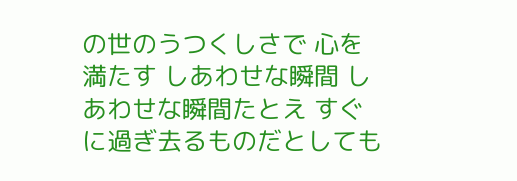の世のうつくしさで 心を満たす しあわせな瞬間 しあわせな瞬間たとえ すぐに過ぎ去るものだとしても